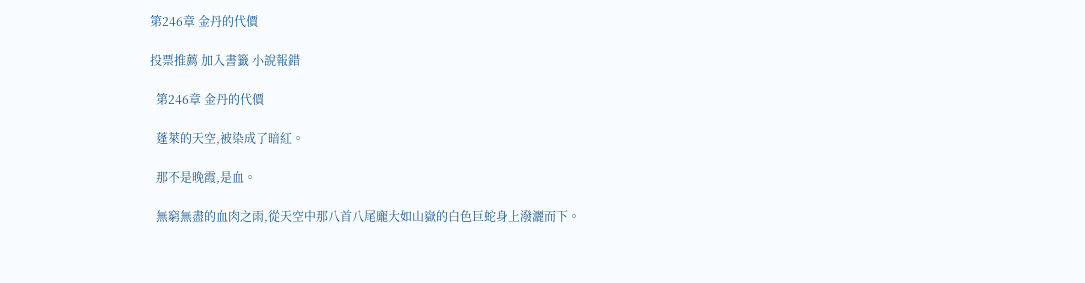第246章 金丹的代價

投票推薦 加入書籤 小說報錯

  第246章 金丹的代價

  蓬萊的天空,被染成了暗紅。

  那不是晚霞,是血。

  無窮無盡的血肉之雨,從天空中那八首八尾龐大如山嶽的白色巨蛇身上潑灑而下。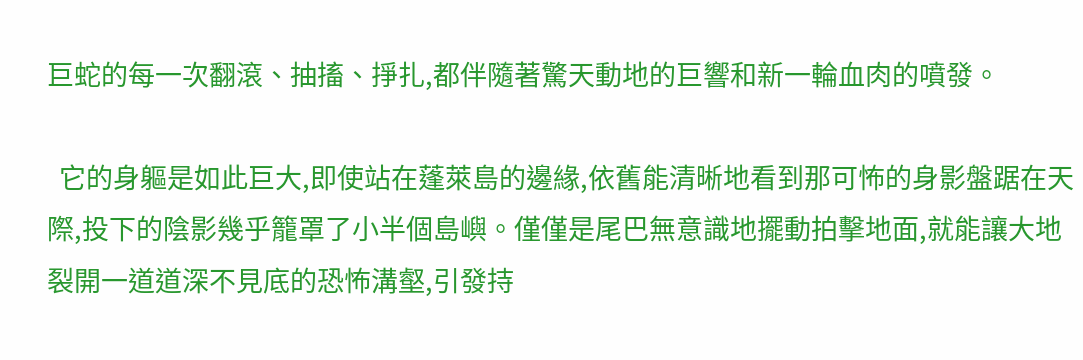巨蛇的每一次翻滾、抽搐、掙扎,都伴隨著驚天動地的巨響和新一輪血肉的噴發。

  它的身軀是如此巨大,即使站在蓬萊島的邊緣,依舊能清晰地看到那可怖的身影盤踞在天際,投下的陰影幾乎籠罩了小半個島嶼。僅僅是尾巴無意識地擺動拍擊地面,就能讓大地裂開一道道深不見底的恐怖溝壑,引發持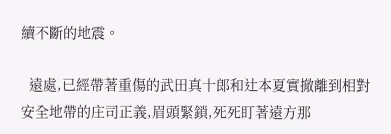續不斷的地震。

  遠處,已經帶著重傷的武田真十郎和辻本夏實撤離到相對安全地帶的庄司正義,眉頭緊鎖,死死盯著遠方那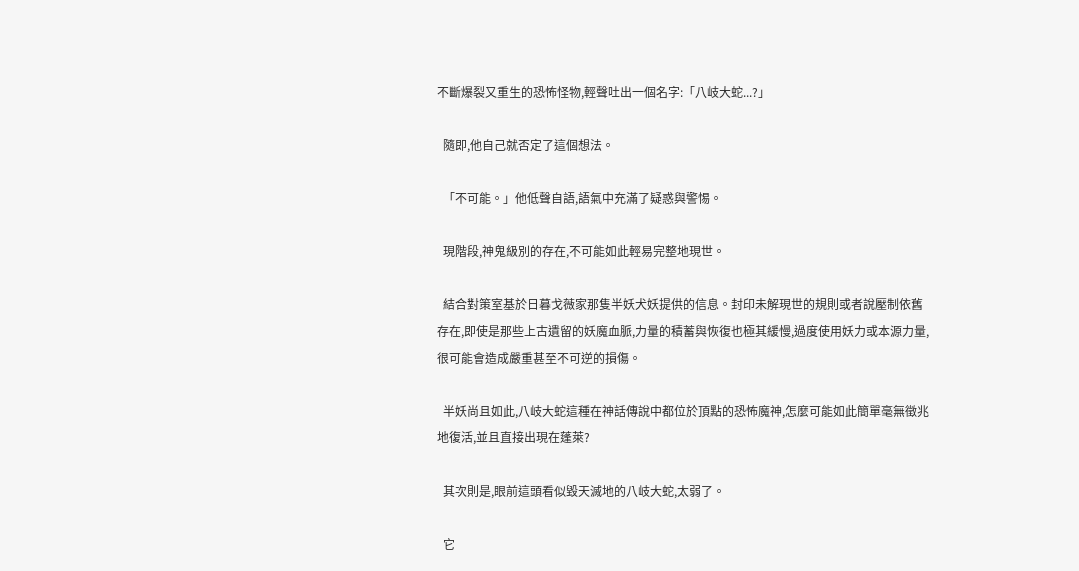不斷爆裂又重生的恐怖怪物,輕聲吐出一個名字:「八岐大蛇...?」

  隨即,他自己就否定了這個想法。

  「不可能。」他低聲自語,語氣中充滿了疑惑與警惕。

  現階段,神鬼級別的存在,不可能如此輕易完整地現世。

  結合對策室基於日暮戈薇家那隻半妖犬妖提供的信息。封印未解現世的規則或者說壓制依舊存在,即使是那些上古遺留的妖魔血脈,力量的積蓄與恢復也極其緩慢,過度使用妖力或本源力量,很可能會造成嚴重甚至不可逆的損傷。

  半妖尚且如此,八岐大蛇這種在神話傳說中都位於頂點的恐怖魔神,怎麼可能如此簡單毫無徵兆地復活,並且直接出現在蓬萊?

  其次則是,眼前這頭看似毀天滅地的八岐大蛇,太弱了。

  它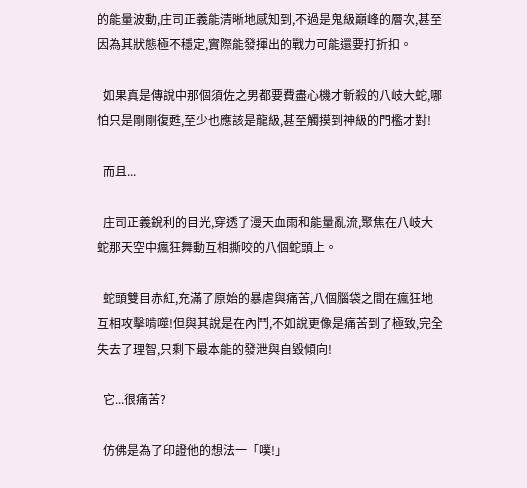的能量波動,庄司正義能清晰地感知到,不過是鬼級巔峰的層次,甚至因為其狀態極不穩定,實際能發揮出的戰力可能還要打折扣。

  如果真是傳說中那個須佐之男都要費盡心機才斬殺的八岐大蛇,哪怕只是剛剛復甦,至少也應該是龍級,甚至觸摸到神級的門檻才對!

  而且...

  庄司正義銳利的目光,穿透了漫天血雨和能量亂流,聚焦在八岐大蛇那天空中瘋狂舞動互相撕咬的八個蛇頭上。

  蛇頭雙目赤紅,充滿了原始的暴虐與痛苦,八個腦袋之間在瘋狂地互相攻擊啃噬!但與其說是在內鬥,不如說更像是痛苦到了極致,完全失去了理智,只剩下最本能的發泄與自毀傾向!

  它...很痛苦?

  仿佛是為了印證他的想法一「噗!」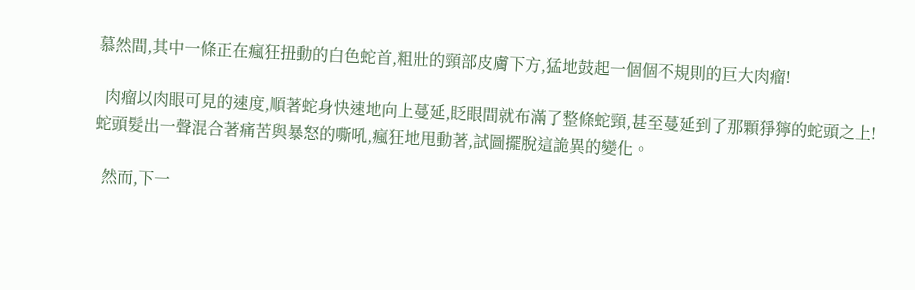慕然間,其中一條正在瘋狂扭動的白色蛇首,粗壯的頸部皮膚下方,猛地鼓起一個個不規則的巨大肉瘤!

  肉瘤以肉眼可見的速度,順著蛇身快速地向上蔓延,眨眼間就布滿了整條蛇頸,甚至蔓延到了那顆猙獰的蛇頭之上!蛇頭髮出一聲混合著痛苦與暴怒的嘶吼,瘋狂地甩動著,試圖擺脫這詭異的變化。

  然而,下一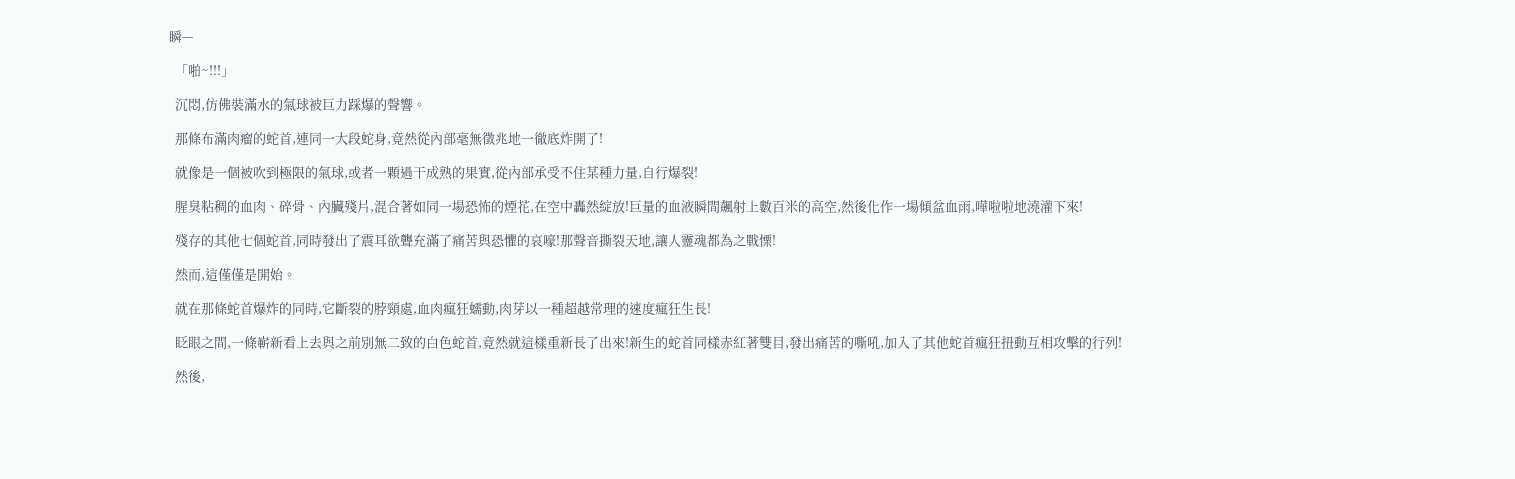瞬—

  「啪~!!!」

  沉悶,仿佛裝滿水的氣球被巨力踩爆的聲響。

  那條布滿肉瘤的蛇首,連同一大段蛇身,竟然從內部毫無徵兆地一徹底炸開了!

  就像是一個被吹到極限的氣球,或者一顆過干成熟的果實,從內部承受不住某種力量,自行爆裂!

  腥臭粘稠的血肉、碎骨、內臟殘片,混合著如同一場恐怖的煙花,在空中轟然綻放!巨量的血液瞬間飆射上數百米的高空,然後化作一場傾盆血雨,嘩啦啦地澆灌下來!

  殘存的其他七個蛇首,同時發出了震耳欲聾充滿了痛苦與恐懼的哀嚎!那聲音撕裂天地,讓人靈魂都為之戰慄!

  然而,這僅僅是開始。

  就在那條蛇首爆炸的同時,它斷裂的脖頸處,血肉瘋狂蠕動,肉芽以一種超越常理的速度瘋狂生長!

  眨眼之間,一條嶄新看上去與之前別無二致的白色蛇首,竟然就這樣重新長了出來!新生的蛇首同樣赤紅著雙目,發出痛苦的嘶吼,加入了其他蛇首瘋狂扭動互相攻擊的行列!

  然後,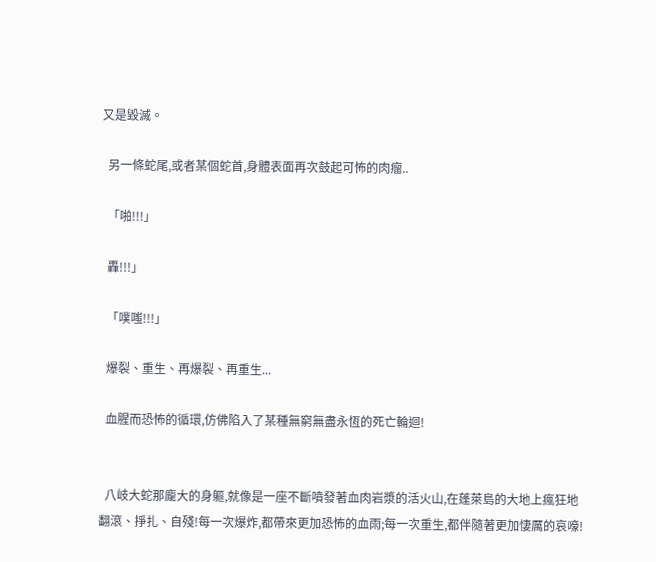又是毀滅。

  另一條蛇尾,或者某個蛇首,身體表面再次鼓起可怖的肉瘤..

  「啪!!!」

  轟!!!」

  「噗嗤!!!」

  爆裂、重生、再爆裂、再重生...

  血腥而恐怖的循環,仿佛陷入了某種無窮無盡永恆的死亡輪迴!


  八岐大蛇那龐大的身軀,就像是一座不斷噴發著血肉岩漿的活火山,在蓬萊島的大地上瘋狂地翻滾、掙扎、自殘!每一次爆炸,都帶來更加恐怖的血雨;每一次重生,都伴隨著更加悽厲的哀嚎!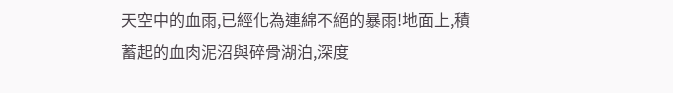天空中的血雨,已經化為連綿不絕的暴雨!地面上,積蓄起的血肉泥沼與碎骨湖泊,深度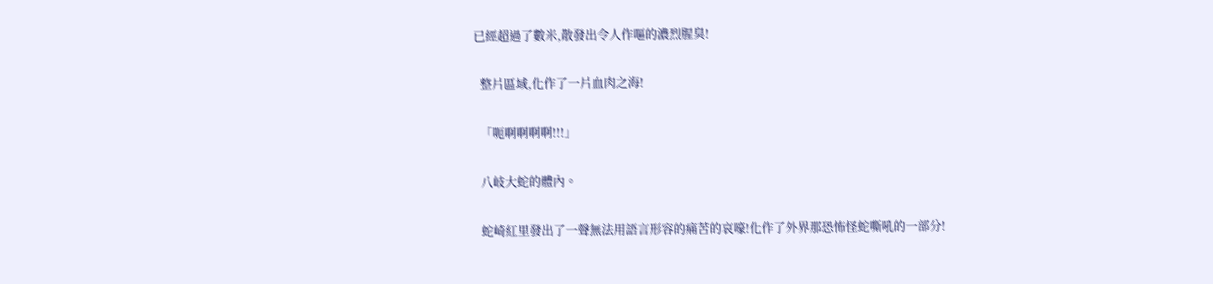已經超過了數米,散發出令人作嘔的濃烈腥臭!

  整片區域,化作了一片血肉之海!

  「呃啊啊啊啊!!!」

  八岐大蛇的體內。

  蛇崎紅里發出了一聲無法用語言形容的痛苦的哀嚎!化作了外界那恐怖怪蛇嘶吼的一部分!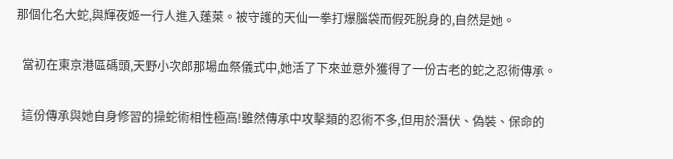那個化名大蛇,與輝夜姬一行人進入蓬萊。被守護的天仙一拳打爆腦袋而假死脫身的,自然是她。

  當初在東京港區碼頭,天野小次郎那場血祭儀式中,她活了下來並意外獲得了一份古老的蛇之忍術傳承。

  這份傳承與她自身修習的操蛇術相性極高!雖然傳承中攻擊類的忍術不多,但用於潛伏、偽裝、保命的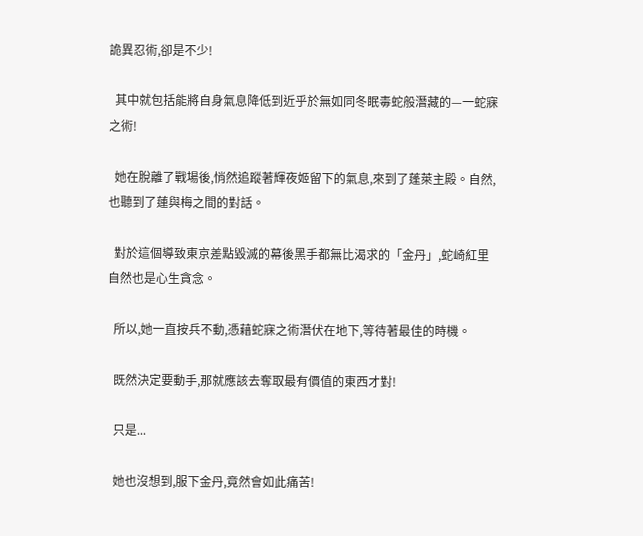詭異忍術,卻是不少!

  其中就包括能將自身氣息降低到近乎於無如同冬眠毒蛇般潛藏的—一蛇寐之術!

  她在脫離了戰場後,悄然追蹤著輝夜姬留下的氣息,來到了蓬萊主殿。自然,也聽到了蓮與梅之間的對話。

  對於這個導致東京差點毀滅的幕後黑手都無比渴求的「金丹」,蛇崎紅里自然也是心生貪念。

  所以,她一直按兵不動,憑藉蛇寐之術潛伏在地下,等待著最佳的時機。

  既然決定要動手,那就應該去奪取最有價值的東西才對!

  只是...

  她也沒想到,服下金丹,竟然會如此痛苦!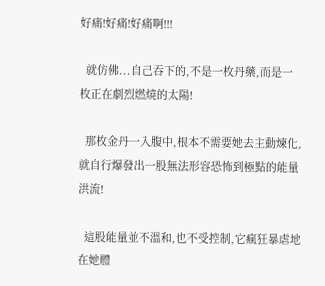好痛!好痛!好痛啊!!!

  就仿佛...自己吞下的,不是一枚丹藥,而是一枚正在劇烈燃燒的太陽!

  那枚金丹一入腹中,根本不需要她去主動煉化,就自行爆發出一股無法形容恐怖到極點的能量洪流!

  這股能量並不溫和,也不受控制,它瘋狂暴虐地在她體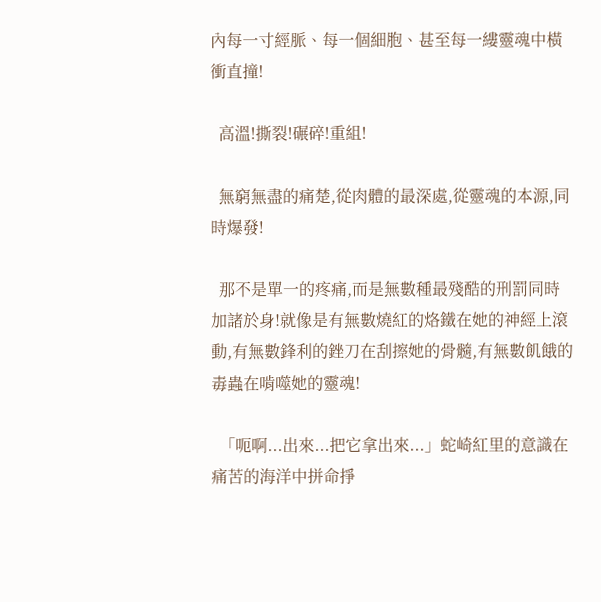內每一寸經脈、每一個細胞、甚至每一縷靈魂中橫衝直撞!

  高溫!撕裂!碾碎!重組!

  無窮無盡的痛楚,從肉體的最深處,從靈魂的本源,同時爆發!

  那不是單一的疼痛,而是無數種最殘酷的刑罰同時加諸於身!就像是有無數燒紅的烙鐵在她的神經上滾動,有無數鋒利的銼刀在刮擦她的骨髓,有無數飢餓的毒蟲在啃噬她的靈魂!

  「呃啊...出來...把它拿出來...」蛇崎紅里的意識在痛苦的海洋中拼命掙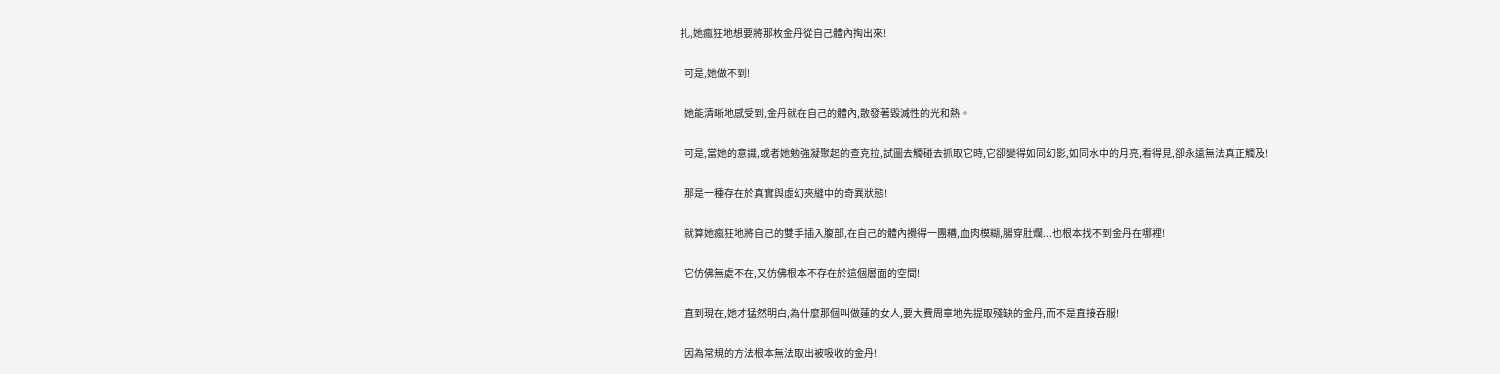扎,她瘋狂地想要將那枚金丹從自己體內掏出來!

  可是,她做不到!

  她能清晰地感受到,金丹就在自己的體內,散發著毀滅性的光和熱。

  可是,當她的意識,或者她勉強凝聚起的查克拉,試圖去觸碰去抓取它時,它卻變得如同幻影,如同水中的月亮,看得見,卻永遠無法真正觸及!

  那是一種存在於真實與虛幻夾縫中的奇異狀態!

  就算她瘋狂地將自己的雙手插入腹部,在自己的體內攪得一團糟,血肉模糊,腸穿肚爛...也根本找不到金丹在哪裡!

  它仿佛無處不在,又仿佛根本不存在於這個層面的空間!

  直到現在,她才猛然明白,為什麼那個叫做蓮的女人,要大費周章地先提取殘缺的金丹,而不是直接吞服!

  因為常規的方法根本無法取出被吸收的金丹!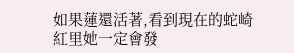如果蓮還活著,看到現在的蛇崎紅里她一定會發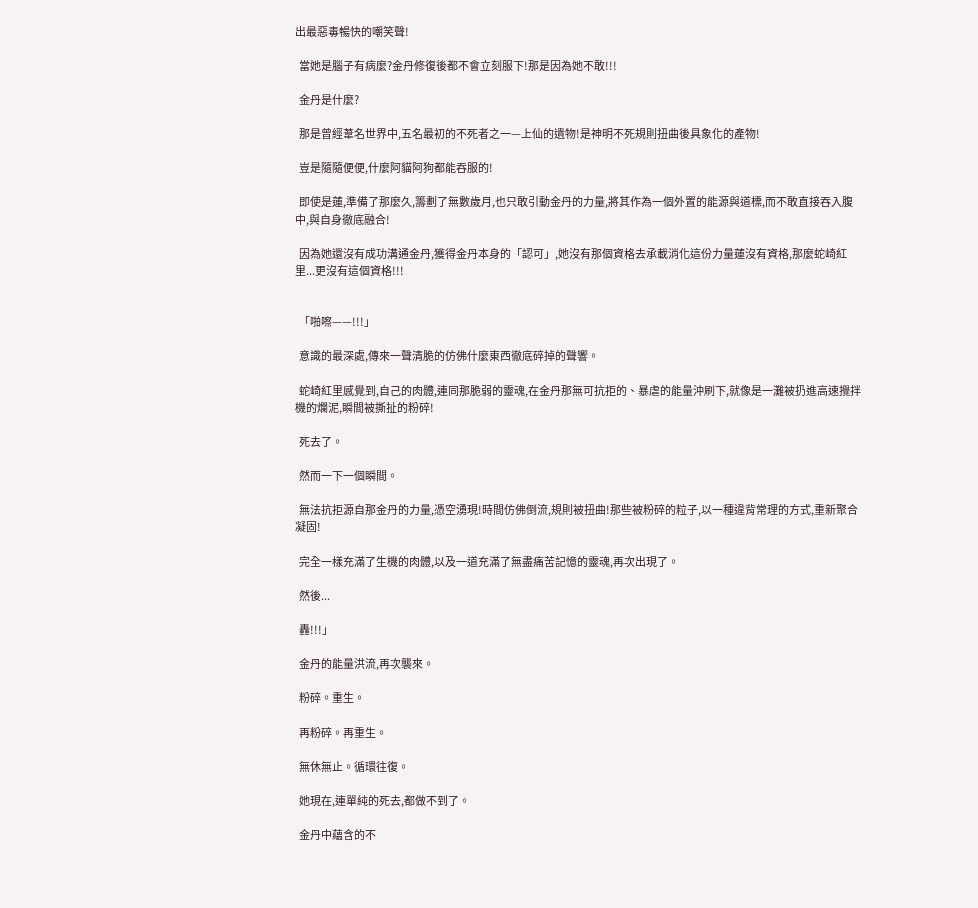出最惡毒暢快的嘲笑聲!

  當她是腦子有病麼?金丹修復後都不會立刻服下!那是因為她不敢!!!

  金丹是什麼?

  那是曾經葦名世界中,五名最初的不死者之一—上仙的遺物!是神明不死規則扭曲後具象化的產物!

  豈是隨隨便便,什麼阿貓阿狗都能吞服的!

  即使是蓮,準備了那麼久,籌劃了無數歲月,也只敢引動金丹的力量,將其作為一個外置的能源與道標,而不敢直接吞入腹中,與自身徹底融合!

  因為她還沒有成功溝通金丹,獲得金丹本身的「認可」,她沒有那個資格去承載消化這份力量蓮沒有資格,那麼蛇崎紅里...更沒有這個資格!!!


  「啪嚓——!!!」

  意識的最深處,傳來一聲清脆的仿佛什麼東西徹底碎掉的聲響。

  蛇崎紅里感覺到,自己的肉體,連同那脆弱的靈魂,在金丹那無可抗拒的、暴虐的能量沖刷下,就像是一灘被扔進高速攪拌機的爛泥,瞬間被撕扯的粉碎!

  死去了。

  然而一下一個瞬間。

  無法抗拒源自那金丹的力量,憑空湧現!時間仿佛倒流,規則被扭曲!那些被粉碎的粒子,以一種違背常理的方式,重新聚合凝固!

  完全一樣充滿了生機的肉體,以及一道充滿了無盡痛苦記憶的靈魂,再次出現了。

  然後...

  轟!!!」

  金丹的能量洪流,再次襲來。

  粉碎。重生。

  再粉碎。再重生。

  無休無止。循環往復。

  她現在,連單純的死去,都做不到了。

  金丹中蘊含的不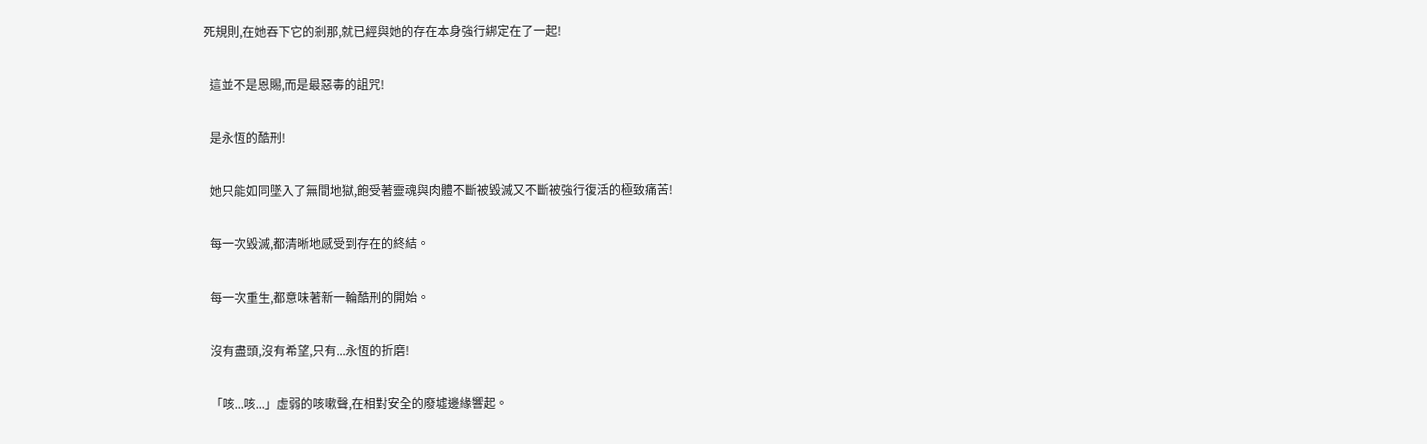死規則,在她吞下它的剎那,就已經與她的存在本身強行綁定在了一起!

  這並不是恩賜,而是最惡毒的詛咒!

  是永恆的酷刑!

  她只能如同墜入了無間地獄,飽受著靈魂與肉體不斷被毀滅又不斷被強行復活的極致痛苦!

  每一次毀滅,都清晰地感受到存在的終結。

  每一次重生,都意味著新一輪酷刑的開始。

  沒有盡頭,沒有希望,只有...永恆的折磨!

  「咳...咳...」虛弱的咳嗽聲,在相對安全的廢墟邊緣響起。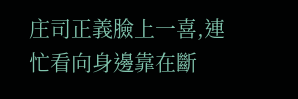庄司正義臉上一喜,連忙看向身邊靠在斷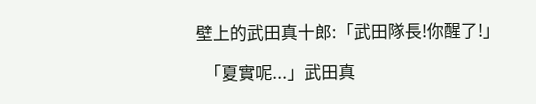壁上的武田真十郎:「武田隊長!你醒了!」

  「夏實呢...」武田真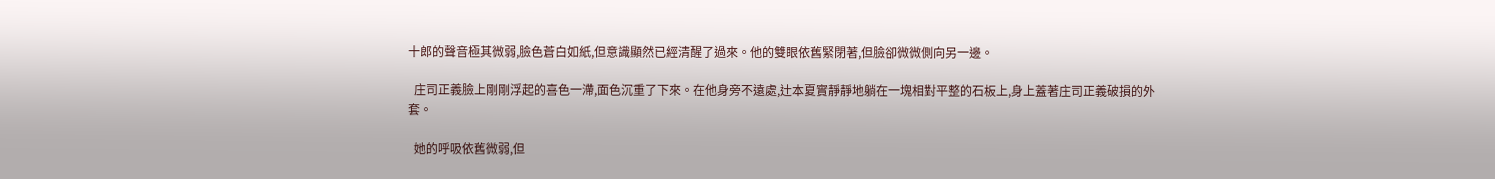十郎的聲音極其微弱,臉色蒼白如紙,但意識顯然已經清醒了過來。他的雙眼依舊緊閉著,但臉卻微微側向另一邊。

  庄司正義臉上剛剛浮起的喜色一滯,面色沉重了下來。在他身旁不遠處,辻本夏實靜靜地躺在一塊相對平整的石板上,身上蓋著庄司正義破損的外套。

  她的呼吸依舊微弱,但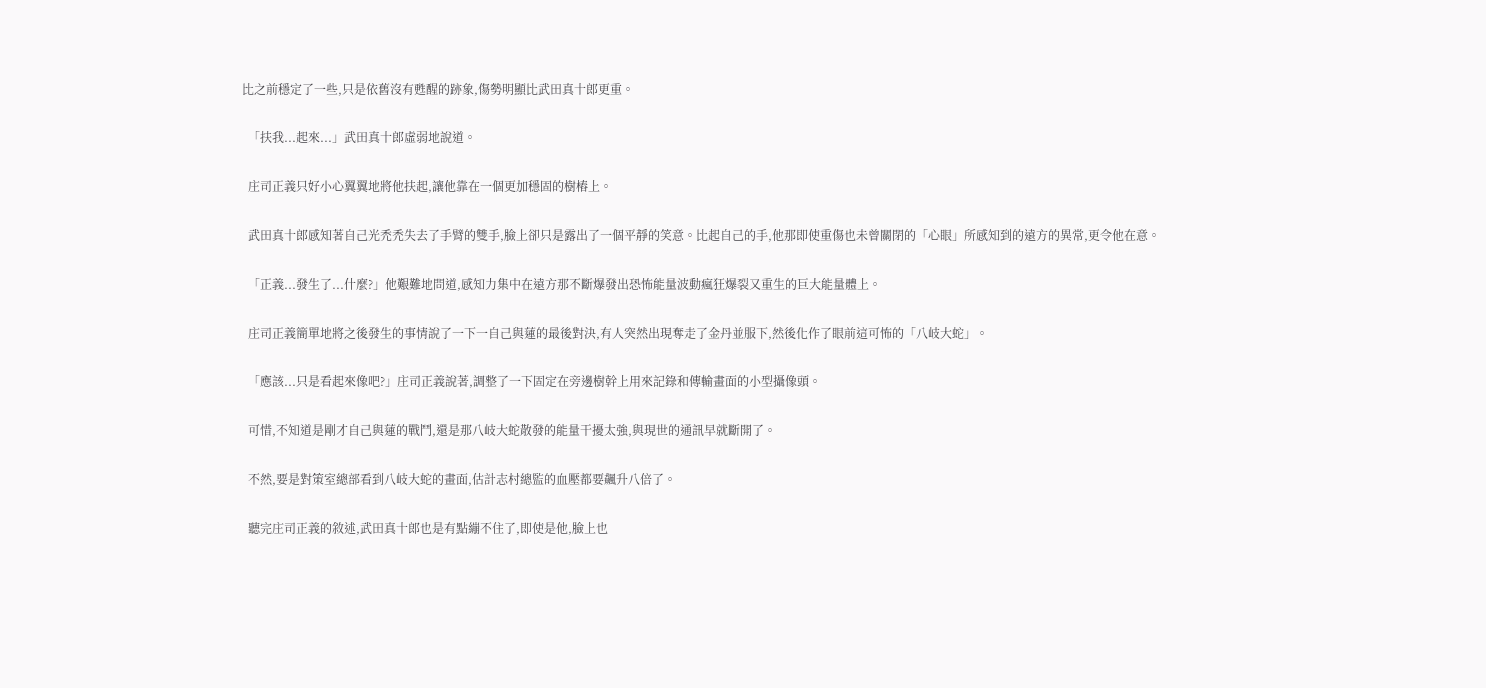比之前穩定了一些,只是依舊沒有甦醒的跡象,傷勢明顯比武田真十郎更重。

  「扶我...起來...」武田真十郎虛弱地說道。

  庄司正義只好小心翼翼地將他扶起,讓他靠在一個更加穩固的樹樁上。

  武田真十郎感知著自己光禿禿失去了手臂的雙手,臉上卻只是露出了一個平靜的笑意。比起自己的手,他那即使重傷也未曾關閉的「心眼」所感知到的遠方的異常,更令他在意。

  「正義...發生了...什麼?」他艱難地問道,感知力集中在遠方那不斷爆發出恐怖能量波動瘋狂爆裂又重生的巨大能量體上。

  庄司正義簡單地將之後發生的事情說了一下一自己與蓮的最後對決,有人突然出現奪走了金丹並服下,然後化作了眼前這可怖的「八岐大蛇」。

  「應該...只是看起來像吧?」庄司正義說著,調整了一下固定在旁邊樹幹上用來記錄和傳輸畫面的小型攝像頭。

  可惜,不知道是剛才自己與蓮的戰鬥,還是那八岐大蛇散發的能量干擾太強,與現世的通訊早就斷開了。

  不然,要是對策室總部看到八岐大蛇的畫面,估計志村總監的血壓都要飆升八倍了。

  聽完庄司正義的敘述,武田真十郎也是有點繃不住了,即使是他,臉上也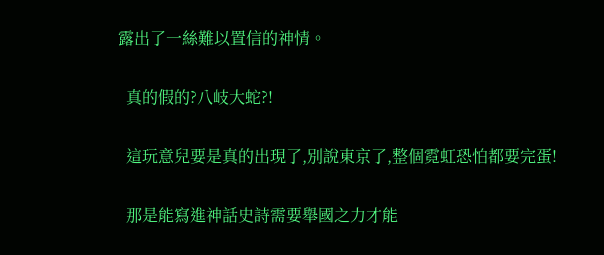露出了一絲難以置信的神情。

  真的假的?八岐大蛇?!

  這玩意兒要是真的出現了,別說東京了,整個霓虹恐怕都要完蛋!

  那是能寫進神話史詩需要舉國之力才能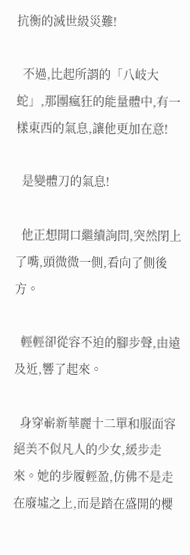抗衡的滅世級災難!

  不過,比起所謂的「八岐大蛇」,那團瘋狂的能量體中,有一樣東西的氣息,讓他更加在意!

  是變體刀的氣息!

  他正想開口繼續詢問,突然閉上了嘴,頭微微一側,看向了側後方。

  輕輕卻從容不迫的腳步聲,由遠及近,響了起來。

  身穿嶄新華麗十二單和服面容絕美不似凡人的少女,緩步走來。她的步履輕盈,仿佛不是走在廢墟之上,而是踏在盛開的櫻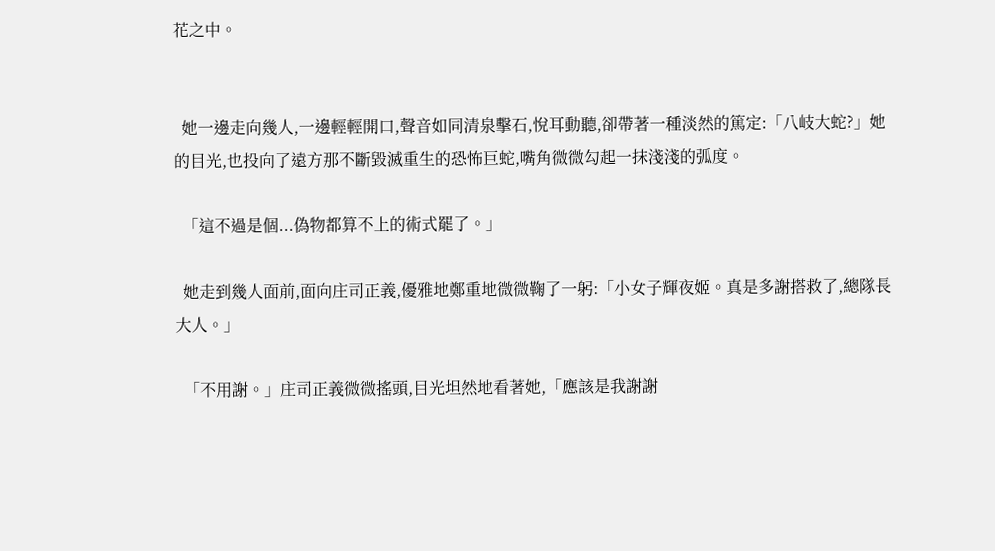花之中。


  她一邊走向幾人,一邊輕輕開口,聲音如同清泉擊石,悅耳動聽,卻帶著一種淡然的篤定:「八岐大蛇?」她的目光,也投向了遠方那不斷毀滅重生的恐怖巨蛇,嘴角微微勾起一抹淺淺的弧度。

  「這不過是個...偽物都算不上的術式罷了。」

  她走到幾人面前,面向庄司正義,優雅地鄭重地微微鞠了一躬:「小女子輝夜姬。真是多謝搭救了,總隊長大人。」

  「不用謝。」庄司正義微微搖頭,目光坦然地看著她,「應該是我謝謝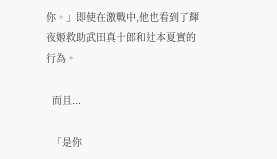你。」即使在激戰中,他也看到了輝夜姬救助武田真十郎和辻本夏實的行為。

  而且...

  「是你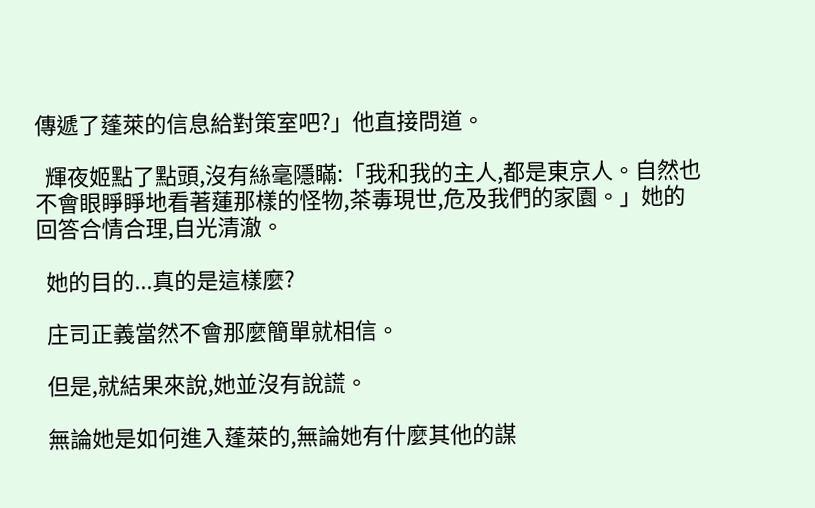傳遞了蓬萊的信息給對策室吧?」他直接問道。

  輝夜姬點了點頭,沒有絲毫隱瞞:「我和我的主人,都是東京人。自然也不會眼睜睜地看著蓮那樣的怪物,茶毒現世,危及我們的家園。」她的回答合情合理,自光清澈。

  她的目的...真的是這樣麼?

  庄司正義當然不會那麼簡單就相信。

  但是,就結果來說,她並沒有說謊。

  無論她是如何進入蓬萊的,無論她有什麼其他的謀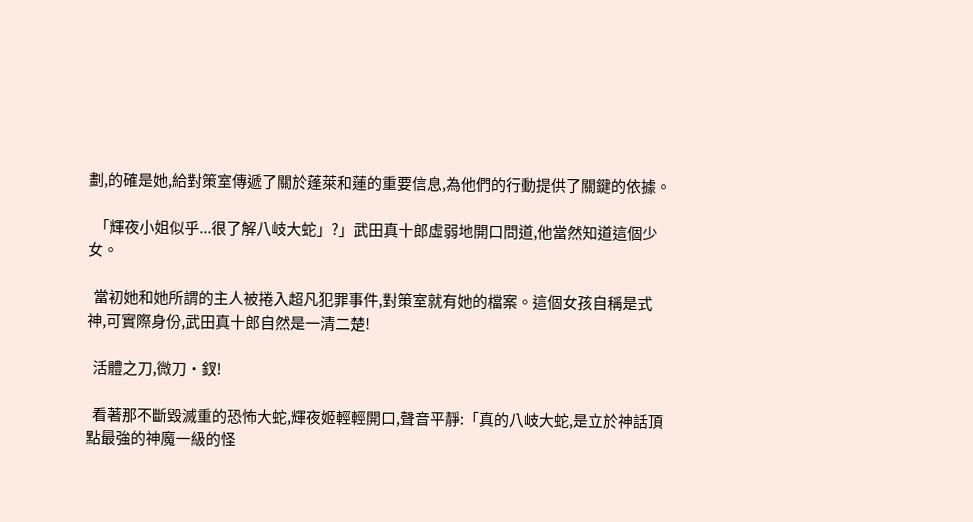劃,的確是她,給對策室傳遞了關於蓬萊和蓮的重要信息,為他們的行動提供了關鍵的依據。

  「輝夜小姐似乎...很了解八岐大蛇」?」武田真十郎虛弱地開口問道,他當然知道這個少女。

  當初她和她所謂的主人被捲入超凡犯罪事件,對策室就有她的檔案。這個女孩自稱是式神,可實際身份,武田真十郎自然是一清二楚!

  活體之刀,微刀·釵!

  看著那不斷毀滅重的恐怖大蛇,輝夜姬輕輕開口,聲音平靜:「真的八岐大蛇,是立於神話頂點最強的神魔一級的怪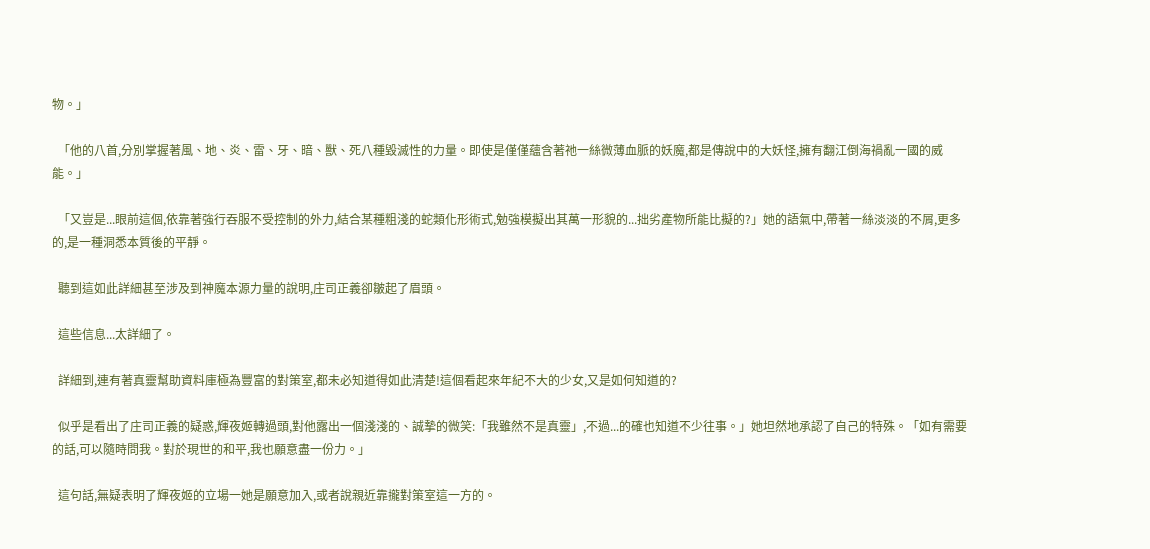物。」

  「他的八首,分別掌握著風、地、炎、雷、牙、暗、獸、死八種毀滅性的力量。即使是僅僅蘊含著祂一絲微薄血脈的妖魔,都是傳說中的大妖怪,擁有翻江倒海禍亂一國的威能。」

  「又豈是...眼前這個,依靠著強行吞服不受控制的外力,結合某種粗淺的蛇類化形術式,勉強模擬出其萬一形貌的...拙劣產物所能比擬的?」她的語氣中,帶著一絲淡淡的不屑,更多的,是一種洞悉本質後的平靜。

  聽到這如此詳細甚至涉及到神魔本源力量的說明,庄司正義卻皺起了眉頭。

  這些信息...太詳細了。

  詳細到,連有著真靈幫助資料庫極為豐富的對策室,都未必知道得如此清楚!這個看起來年紀不大的少女,又是如何知道的?

  似乎是看出了庄司正義的疑惑,輝夜姬轉過頭,對他露出一個淺淺的、誠摯的微笑:「我雖然不是真靈」,不過...的確也知道不少往事。」她坦然地承認了自己的特殊。「如有需要的話,可以隨時問我。對於現世的和平,我也願意盡一份力。」

  這句話,無疑表明了輝夜姬的立場一她是願意加入,或者說親近靠攏對策室這一方的。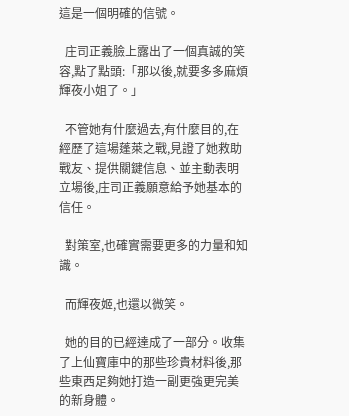這是一個明確的信號。

  庄司正義臉上露出了一個真誠的笑容,點了點頭:「那以後,就要多多麻煩輝夜小姐了。」

  不管她有什麼過去,有什麼目的,在經歷了這場蓬萊之戰,見證了她救助戰友、提供關鍵信息、並主動表明立場後,庄司正義願意給予她基本的信任。

  對策室,也確實需要更多的力量和知識。

  而輝夜姬,也還以微笑。

  她的目的已經達成了一部分。收集了上仙寶庫中的那些珍貴材料後,那些東西足夠她打造一副更強更完美的新身體。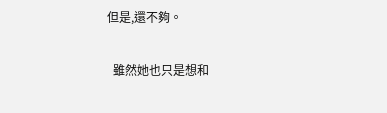但是,還不夠。

  雖然她也只是想和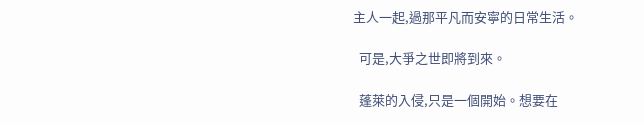主人一起,過那平凡而安寧的日常生活。

  可是,大爭之世即將到來。

  蓬萊的入侵,只是一個開始。想要在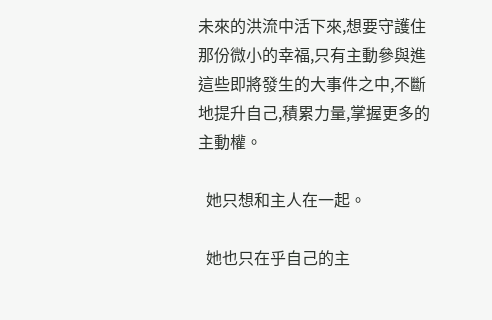未來的洪流中活下來,想要守護住那份微小的幸福,只有主動參與進這些即將發生的大事件之中,不斷地提升自己,積累力量,掌握更多的主動權。

  她只想和主人在一起。

  她也只在乎自己的主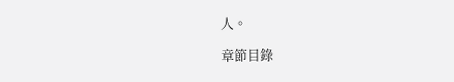人。

章節目錄